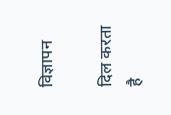विज्ञापन

दिल करता है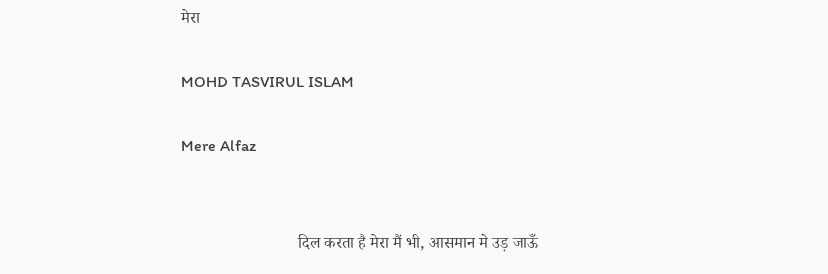मेरा

MOHD TASVIRUL ISLAM

Mere Alfaz


                            दिल करता है मेरा मैं भी, आसमान मे उड़ जाऊँ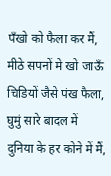पँखो को फैला कर मैं, मीठे सपनों मे खो जाऊँ
चिडियों जैसे पंख फैला, घुमुं सारे बादल में
दुनिया के हर कोने में मैं,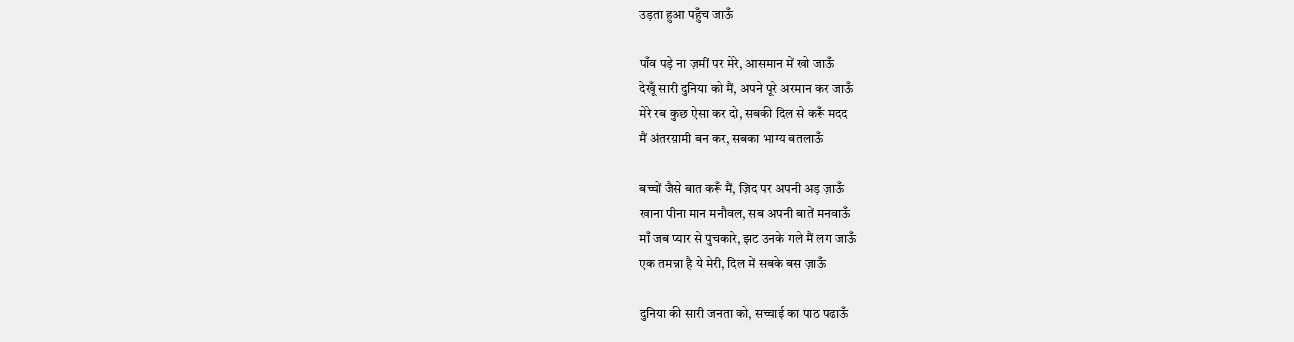उड़ता हुआ पहुँच जाऊँ

पाँव पड़े ना ज़मीं पर मेरे, आसमान में खो जाऊँ
देखूँ सारी दुनिया को मैं, अपने पूरे अरमान कर जाऊँ
मेरे रब कुछ ऐसा कर दो, सबकी दिल से करूँ मदद
मैं अंतरय़ामी बन कर, सबका भाग्य बतलाऊँ

बच्चों जैसे बात करूँ मैं, ज़िद पर अपनी अड़ ज़ाऊँ
खाना पीना मान मनौवल, सब अपनी बातें मनवाऊँ
माँ जब प्यार से पुचकारे, झट उनके गले मैं लग जाऊँ
एक तमन्ना है ये मेरी, दिल में सबके बस ज़ाऊँ

दुनिया की सारी जनता को, सच्चाई का पाठ पढाऊँ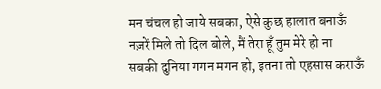मन चंचल हो जाये सबका, ऐसे कुछ हालात बनाऊँ
नज़रें मिले तो दिल बोले, मैं तेरा हूँ तुम मेरे हो ना
सबकी दुनिया गगन मगन हो, इतना तो एहसास कराऊँ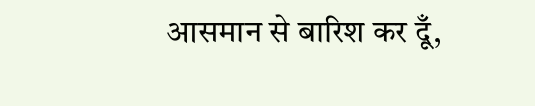आसमान से बारिश कर दूँ,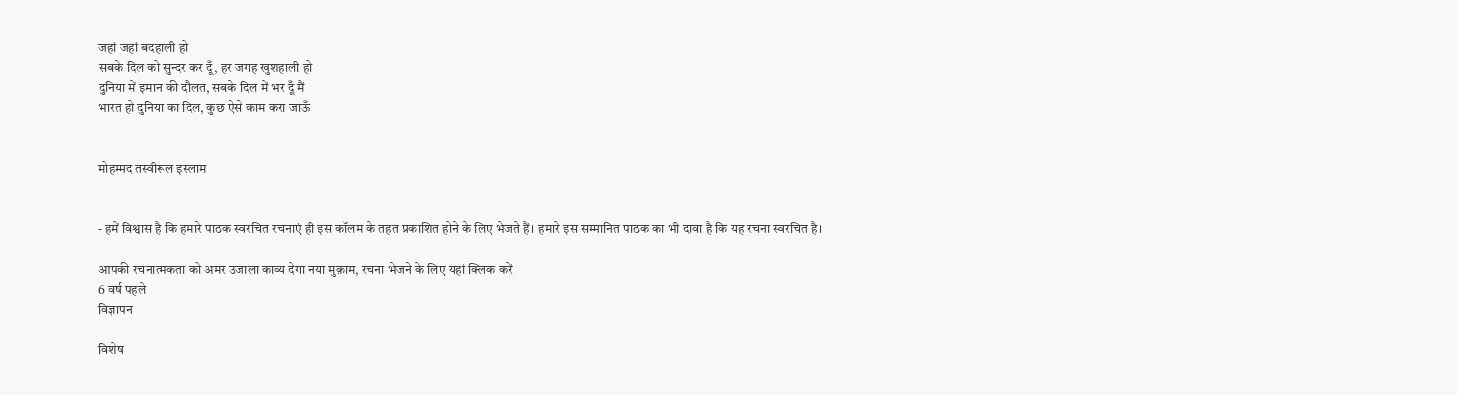जहां जहां बदहाली हो
सबके दिल को सुन्दर कर दूँ, हर जगह खुशहाली हो
दुनिया में इमान की दौलत, सबके दिल में भर दूँ मैं
भारत हो दुनिया का दिल, कुछ ऐसे काम करा जाऊँ


मोहम्मद तस्वीरूल इस्लाम


- हमें विश्वास है कि हमारे पाठक स्वरचित रचनाएं ही इस कॉलम के तहत प्रकाशित होने के लिए भेजते हैं। हमारे इस सम्मानित पाठक का भी दावा है कि यह रचना स्वरचित है।

आपकी रचनात्मकता को अमर उजाला काव्य देगा नया मुक़ाम, रचना भेजने के लिए यहां क्लिक करें
6 वर्ष पहले
विज्ञापन

विशेष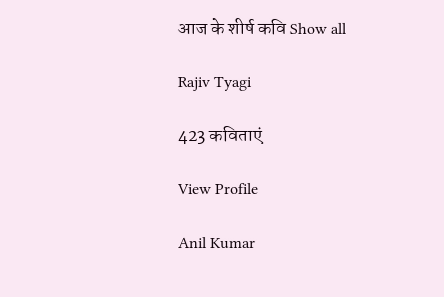आज के शीर्ष कवि Show all

Rajiv Tyagi

423 कविताएं

View Profile

Anil Kumar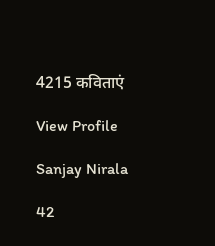4215 कविताएं

View Profile

Sanjay Nirala

42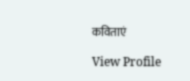कविताएं

View Profile